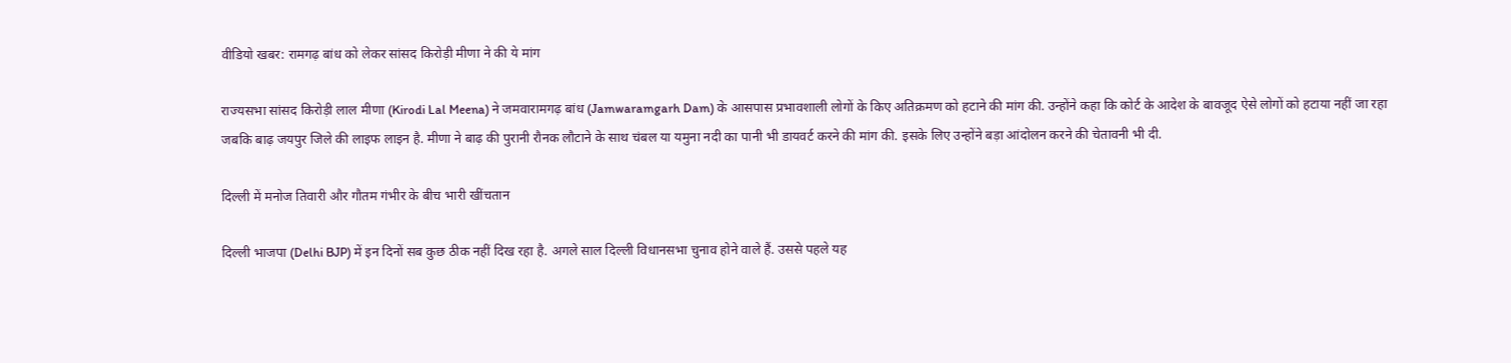वीडियो खबर: रामगढ़ बांध को लेकर सांसद किरोड़ी मीणा ने की ये मांग

राज्यसभा सांसद किरोड़ी लाल मीणा (Kirodi Lal Meena) ने जमवारामगढ़ बांध (Jamwaramgarh Dam) के आसपास प्रभावशाली लोगों के किए अतिक्रमण को हटाने की मांग की. उन्होंने कहा कि कोर्ट के आदेश के बावजूद ऐसे लोगों को हटाया नहीं जा रहा जबकि बाढ़ जयपुर जिले की लाइफ लाइन है. मीणा ने बाढ़ की पुरानी रौनक लौटाने के साथ चंबल या यमुना नदी का पानी भी डायवर्ट करने की मांग की. इसके लिए उन्होंने बड़ा आंदोलन करने की चेतावनी भी दी.

दिल्ली में मनोज तिवारी और गौतम गंभीर के बीच भारी खींचतान

दिल्ली भाजपा (Delhi BJP) में इन दिनों सब कुछ ठीक नहीं दिख रहा है. अगले साल दिल्ली विधानसभा चुनाव होने वाले हैं. उससे पहले यह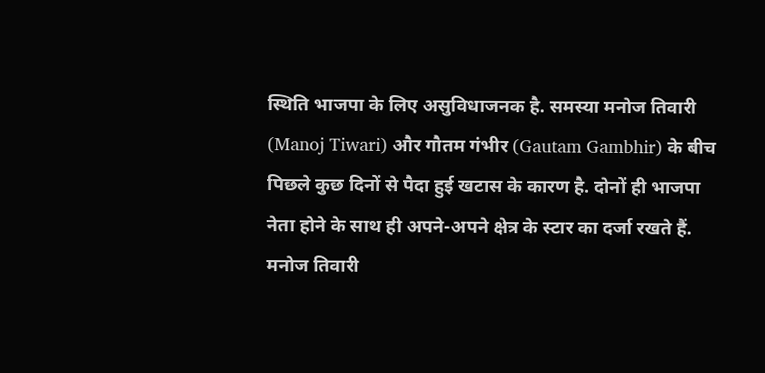स्थिति भाजपा के लिए असुविधाजनक है. समस्या मनोज तिवारी (Manoj Tiwari) और गौतम गंभीर (Gautam Gambhir) के बीच पिछले कुछ दिनों से पैदा हुई खटास के कारण है. दोनों ही भाजपा नेता होने के साथ ही अपने-अपने क्षेत्र के स्टार का दर्जा रखते हैं. मनोज तिवारी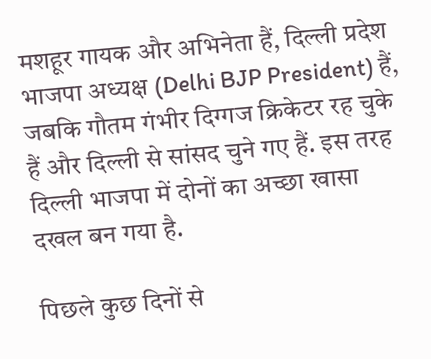मशहूर गायक और अभिनेता हैं, दिल्ली प्रदेश भाजपा अध्यक्ष (Delhi BJP President) हैं, जबकि गौतम गंभीर दिग्गज क्रिकेटर रह चुके हैं और दिल्ली से सांसद चुने गए हैं. इस तरह दिल्ली भाजपा में दोनों का अच्छा खासा दखल बन गया है.

पिछले कुछ दिनों से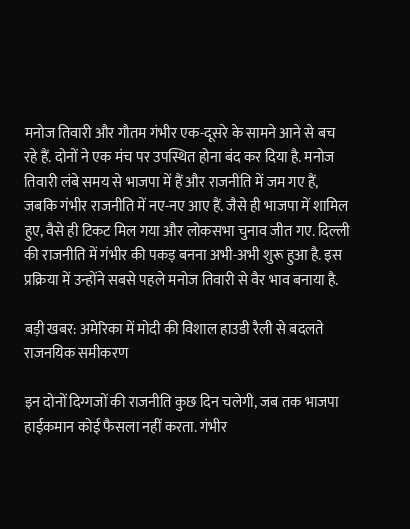मनोज तिवारी और गौतम गंभीर एक-दूसरे के सामने आने से बच रहे हैं. दोनों ने एक मंच पर उपस्थित होना बंद कर दिया है. मनोज तिवारी लंबे समय से भाजपा में हैं और राजनीति में जम गए हैं, जबकि गंभीर राजनीति में नए-नए आए हैं. जैसे ही भाजपा में शामिल हुए, वैसे ही टिकट मिल गया और लोकसभा चुनाव जीत गए. दिल्ली की राजनीति में गंभीर की पकड़ बनना अभी-अभी शुरू हुआ है. इस प्रक्रिया में उन्होंने सबसे पहले मनोज तिवारी से वैर भाव बनाया है.

बड़ी खबर: अमेरिका में मोदी की विशाल हाउडी रैली से बदलते राजनयिक समीकरण

इन दोनों दिग्गजों की राजनीति कुछ दिन चलेगी, जब तक भाजपा हाईकमान कोई फैसला नहीं करता. गंभीर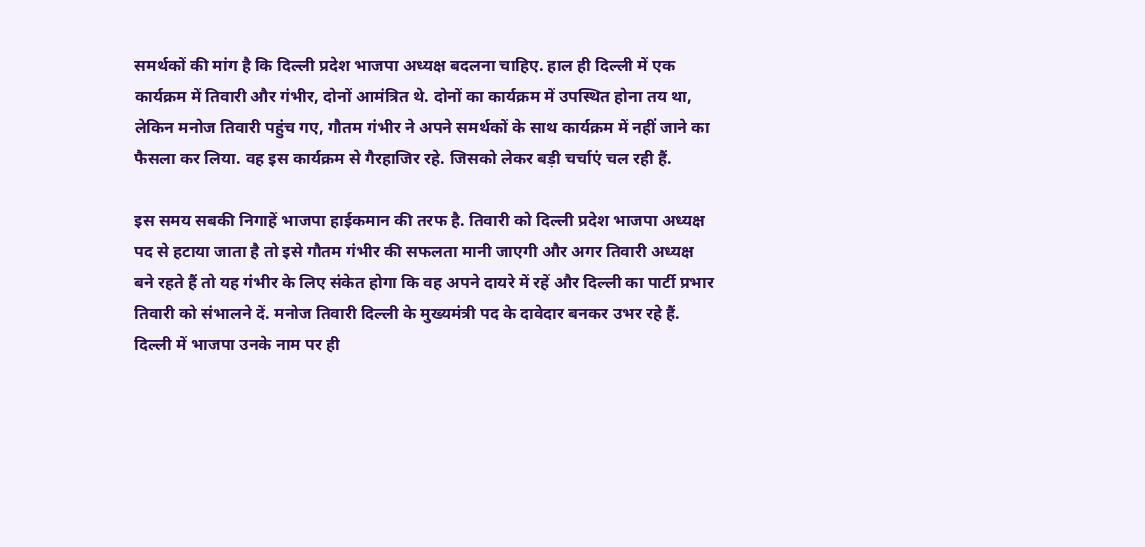समर्थकों की मांग है कि दिल्ली प्रदेश भाजपा अध्यक्ष बदलना चाहिए. हाल ही दिल्ली में एक कार्यक्रम में तिवारी और गंभीर, दोनों आमंत्रित थे. दोनों का कार्यक्रम में उपस्थित होना तय था, लेकिन मनोज तिवारी पहुंच गए, गौतम गंभीर ने अपने समर्थकों के साथ कार्यक्रम में नहीं जाने का फैसला कर लिया. वह इस कार्यक्रम से गैरहाजिर रहे. जिसको लेकर बड़ी चर्चाएं चल रही हैं.

इस समय सबकी निगाहें भाजपा हाईकमान की तरफ है. तिवारी को दिल्ली प्रदेश भाजपा अध्यक्ष पद से हटाया जाता है तो इसे गौतम गंभीर की सफलता मानी जाएगी और अगर तिवारी अध्यक्ष बने रहते हैं तो यह गंभीर के लिए संकेत होगा कि वह अपने दायरे में रहें और दिल्ली का पार्टी प्रभार तिवारी को संभालने दें. मनोज तिवारी दिल्ली के मुख्यमंत्री पद के दावेदार बनकर उभर रहे हैं. दिल्ली में भाजपा उनके नाम पर ही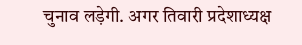चुनाव लड़ेगी. अगर तिवारी प्रदेशाध्यक्ष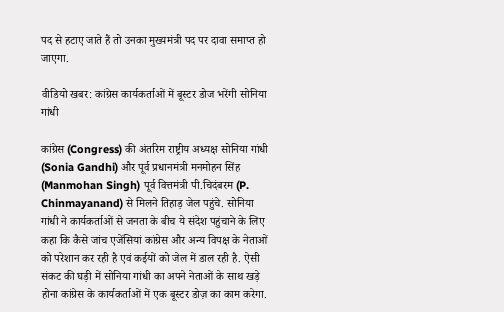पद से हटाए जाते हैं तो उनका मुख्यमंत्री पद पर दावा समाप्त हो जाएगा.

वीडियो खबर: कांग्रेस कार्यकर्ताओं में बूस्टर डोज भरेंगी सोनिया गांधी

कांग्रेस (Congress) की अंतरिम राष्ट्रीय अध्यक्ष सोनिया गांधी (Sonia Gandhi) और पूर्व प्रधानमंत्री मनमोहन सिंह (Manmohan Singh) पूर्व वित्तमंत्री पी.चिदंबरम (P. Chinmayanand) से मिलने तिहाड़ जेल पहुंचे. सोनिया गांधी ने कार्यकर्ताओं से जनता के बीच ये संदेश पहुंचाने के लिए कहा कि कैसे जांच एजेंसियां कांग्रेस और अन्य विपक्ष के नेताओं को परेशान कर रही है एवं कईयों को जेल में डाल रही है. ऐसी संकट की घड़ी में सोनिया गांधी का अपने नेताओं के साथ खड़े होना कांग्रेस के कार्यकर्ताओं में एक बूस्टर डोज़ का काम करेगा.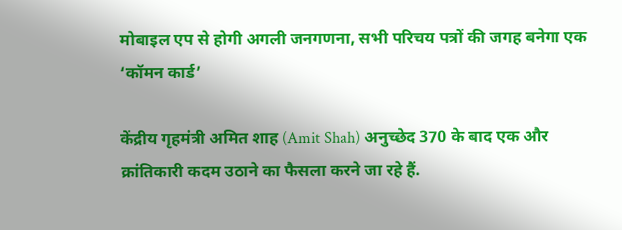मोबाइल एप से होगी अगली जनगणना, सभी परिचय पत्रों की जगह बनेगा एक ‘कॉमन कार्ड’

केंद्रीय गृहमंत्री अमित शाह (Amit Shah) अनुच्छेद 370 के बाद एक और क्रांतिकारी कदम उठाने का फैसला करने जा रहे हैं.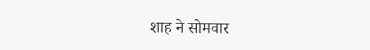शाह ने सोमवार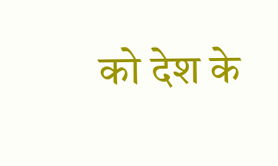को देश के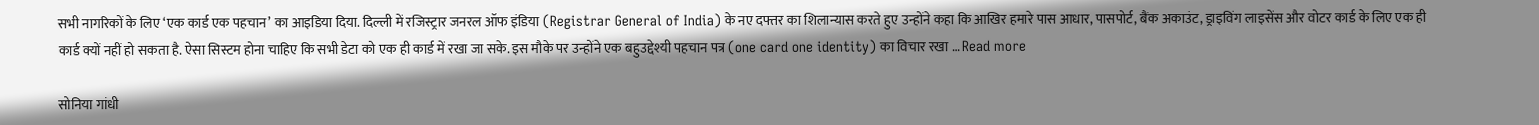सभी नागरिकों के लिए ‘एक कार्ड एक पहचान’ का आइडिया दिया. दिल्ली में रजिस्ट्रार जनरल ऑफ इंडिया (Registrar General of India) के नए दफ्तर का शिलान्यास करते हुए उन्होंने कहा कि आखिर हमारे पास आधार, पासपोर्ट, बैंक अकाउंट, ड्राइविंग लाइसेंस और वोटर कार्ड के लिए एक ही कार्ड क्यों नहीं हो सकता है. ऐसा सिस्टम होना चाहिए कि सभी डेटा को एक ही कार्ड में रखा जा सके. इस मौके पर उन्होंने एक बहुउद्देश्यी पहचान पत्र (one card one identity) का विचार रखा … Read more

सोनिया गांधी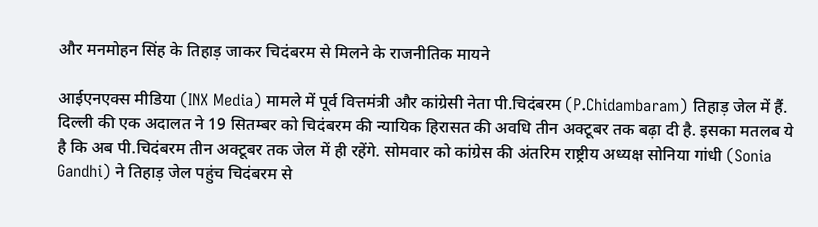और मनमोहन सिंह के तिहाड़ जाकर चिदंबरम से मिलने के राजनीतिक मायने

आईएनएक्स मीडिया (INX Media) मामले में पूर्व वित्तमंत्री और कांग्रेसी नेता पी.चिदंबरम (P.Chidambaram) तिहाड़ जेल में हैं. दिल्ली की एक अदालत ने 19 सितम्बर को चिदंबरम की न्यायिक हिरासत की अवधि तीन अक्टूबर तक बढ़ा दी है. इसका मतलब ये है कि अब पी.चिदंबरम तीन अक्टूबर तक जेल में ही रहेंगे. सोमवार को कांग्रेस की अंतरिम राष्ट्रीय अध्यक्ष सोनिया गांधी (Sonia Gandhi) ने तिहाड़ जेल पहुंच चिदंबरम से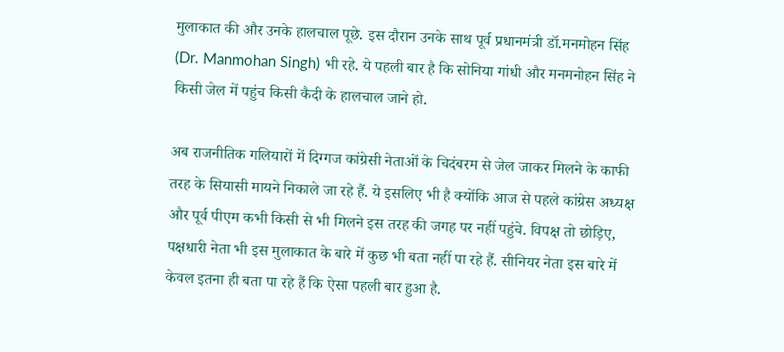मुलाकात की और उनके हालचाल पूछे. इस दौरान उनके साथ पूर्व प्रधानमंत्री डॉ.मनमोहन सिंह (Dr. Manmohan Singh) भी रहे. ये पहली बार है कि सोनिया गांधी और मनमनोहन सिंह ने किसी जेल में पहुंच किसी कैदी के हालचाल जाने हो.

अब राजनीतिक गलियारों में दिग्गज कांग्रेसी नेताओं के चिदंबरम से जेल जाकर मिलने के काफी तरह के सियासी मायने निकाले जा रहे हैं. ये इसलिए भी है क्योंकि आज से पहले कांग्रेस अध्यक्ष और पूर्व पीएम कभी किसी से भी मिलने इस तरह की जगह पर नहीं पहुंचे. विपक्ष तो छोड़िए, पक्षधारी नेता भी इस मुलाकात के बारे में कुछ भी बता नहीं पा रहे हैं. सीनियर नेता इस बारे में केवल इतना ही बता पा रहे हैं कि ऐसा पहली बार हुआ है.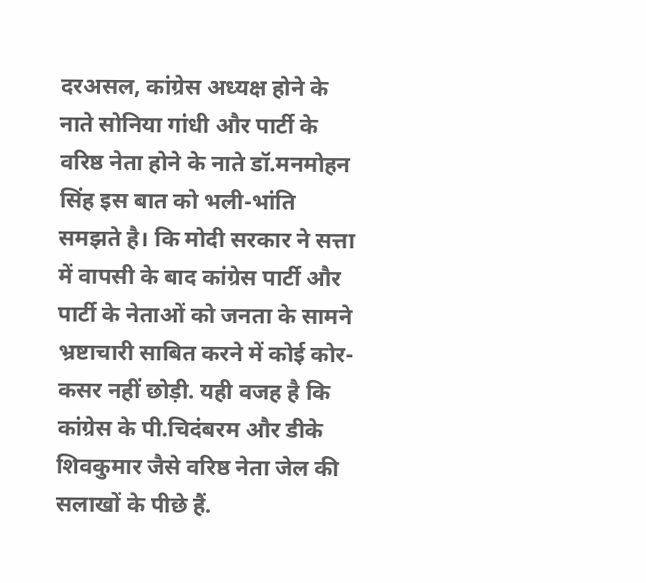दरअसल, कांग्रेस अध्यक्ष होने के नाते सोनिया गांधी और पार्टी के वरिष्ठ नेता होने के नाते डॉ.मनमोहन सिंह इस बात को भली-भांति समझते है। कि मोदी सरकार ने सत्ता में वापसी के बाद कांग्रेस पार्टी और पार्टी के नेताओं को जनता के सामने भ्रष्टाचारी साबित करने में कोई कोर-कसर नहीं छोड़ी. यही वजह है कि कांग्रेस के पी.चिदंबरम और डीके शिवकुमार जैसे वरिष्ठ नेता जेल की सलाखों के पीछे हैं.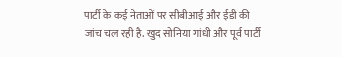पार्टी के कई नेताओं पर सीबीआई और ईडी की जांच चल रही है. खुद सोनिया गांधी और पूर्व पार्टी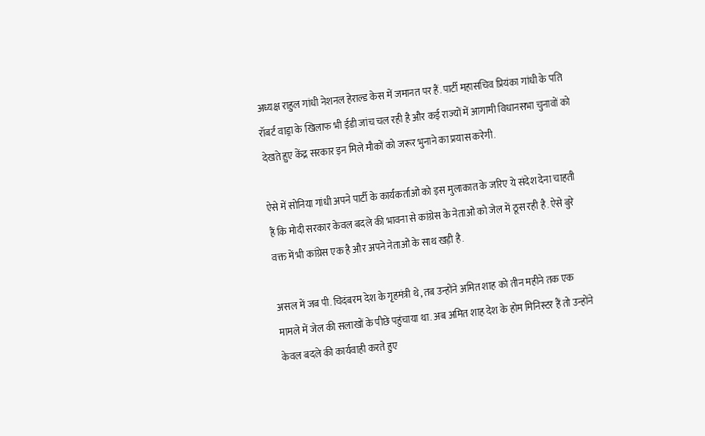अध्यक्ष राहुल गांधी नेशनल हेराल्ड केस में जमानत पर हैं. पार्टी महासचिव प्रियंका गांधी के पति रॉबर्ट वाड्रा के खिलाफ भी ईडी जांच चल रही है और कई राज्यों में आगामी विधानसभा चुनावों को देखते हुए केंद्र सरकार इन मिले मौकों को जरूर भुनाने का प्रयास करेगी.

ऐसे में सोनिया गांधी अपने पार्टी के कार्यकर्ताओं को इस मुलाकात के जरिए ये संदेश देना चाहती हैं कि मोदी सरकार केवल बदले की भावना से कांग्रेस के नेताओं को जेल में ठूस रही है. ऐसे बुरे वक्त में भी कांग्रेस एक है और अपने नेताओं के साथ खड़ी है.

असल में जब पी.चिदंबरम देश के गृहमंत्री थे, तब उन्होंने अमित शाह को तीन महीने तक एक मामले में जेल की सलाखों के पीछे पहुंचाया था. अब अमित शाह देश के होम मिनिस्टर हैं तो उन्होंने केवल बदले की कार्यवाही करते हुए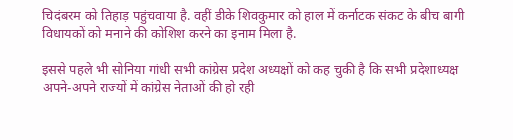चिदंबरम को तिहाड़ पहुंचवाया है. वहीं डीके शिवकुमार को हाल में कर्नाटक संकट के बीच बागी विधायकों को मनाने की कोशिश करने का इनाम मिला है.

इससे पहले भी सोनिया गांधी सभी कांग्रेस प्रदेश अध्यक्षों को कह चुकी है कि सभी प्रदेशाध्यक्ष अपने-अपने राज्यों में कांग्रेस नेताओं की हो रही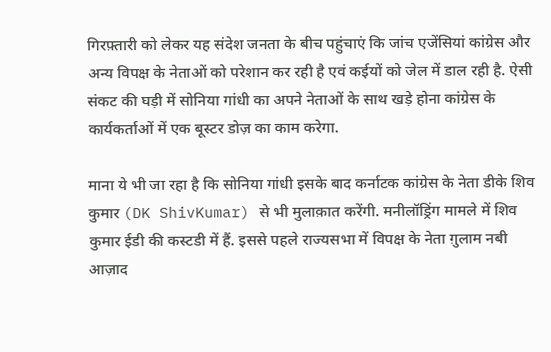गिरफ़्तारी को लेकर यह संदेश जनता के बीच पहुंचाएं कि जांच एजेंसियां कांग्रेस और अन्य विपक्ष के नेताओं को परेशान कर रही है एवं कईयों को जेल में डाल रही है. ऐसी संकट की घड़ी में सोनिया गांधी का अपने नेताओं के साथ खड़े होना कांग्रेस के कार्यकर्ताओं में एक बूस्टर डोज़ का काम करेगा.

माना ये भी जा रहा है कि सोनिया गांधी इसके बाद कर्नाटक कांग्रेस के नेता डीके शिव कुमार (DK ShivKumar) से भी मुलाक़ात करेंगी. मनीलॉड्रिंग मामले में शिव कुमार ईडी की कस्टडी में हैं. इससे पहले राज्यसभा में विपक्ष के नेता ग़ुलाम नबी आज़ाद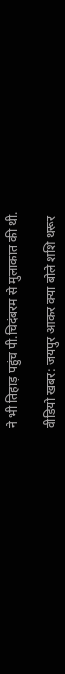ने भी तिहाड़ पहुंच पी.चिदंबरम से मुलाकात की थी.

वीडियो खबर: जयपुर आकर क्या बोले शशि थरूर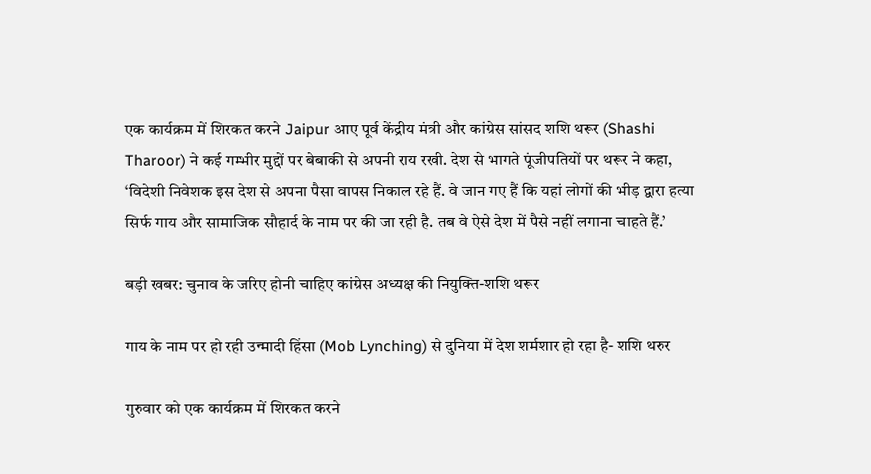एक कार्यक्रम में शिरकत करने Jaipur आए पूर्व केंद्रीय मंत्री और कांग्रेस सांसद शशि थरूर (Shashi Tharoor) ने कई गम्भीर मुद्दों पर बेबाकी से अपनी राय रखी. देश से भागते पूंजीपतियों पर थरूर ने कहा, ‘विदेशी निवेशक इस देश से अपना पैसा वापस निकाल रहे हैं. वे जान गए हैं कि यहां लोगों की भीड़ द्वारा हत्या सिर्फ गाय और सामाजिक सौहार्द के नाम पर की जा रही है. तब वे ऐसे देश में पैसे नहीं लगाना चाहते हैं.’

बड़ी खबर: चुनाव के जरिए होनी चाहिए कांग्रेस अध्यक्ष की नियुक्ति-शशि थरूर

गाय के नाम पर हो रही उन्मादी हिंसा (Mob Lynching) से दुनिया में देश शर्मशार हो रहा है- शशि थरुर

गुरुवार को एक कार्यक्रम में शिरकत करने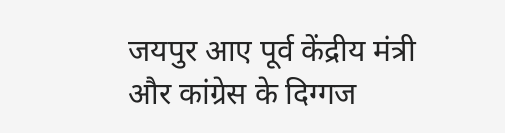जयपुर आए पूर्व केंद्रीय मंत्री और कांग्रेस के दिग्गज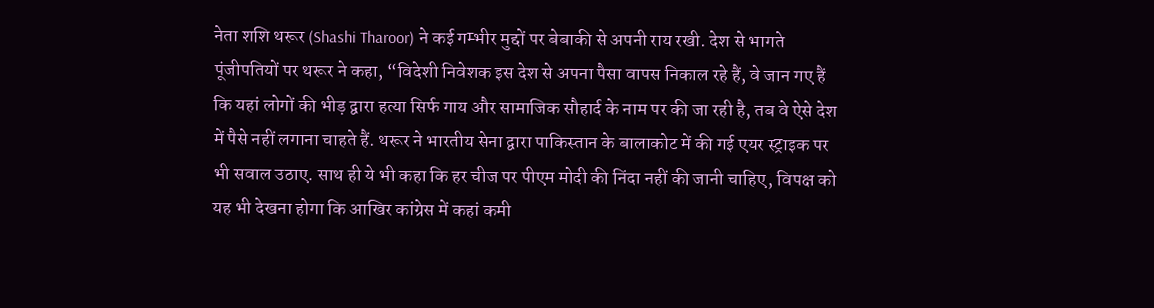नेता शशि थरूर (Shashi Tharoor) ने कई गम्भीर मुद्दों पर बेबाकी से अपनी राय रखी. देश से भागते पूंजीपतियों पर थरूर ने कहा, “विदेशी निवेशक इस देश से अपना पैसा वापस निकाल रहे हैं, वे जान गए हैं कि यहां लोगों की भीड़ द्वारा हत्या सिर्फ गाय और सामाजिक सौहार्द के नाम पर की जा रही है, तब वे ऐसे देश में पैसे नहीं लगाना चाहते हैं. थरूर ने भारतीय सेना द्वारा पाकिस्तान के बालाकोट में की गई एयर स्ट्राइक पर भी सवाल उठाए. साथ ही ये भी कहा कि हर चीज पर पीएम मोदी की निंदा नहीं की जानी चाहिए, विपक्ष को यह भी देखना होगा कि आखिर कांग्रेस में कहां कमी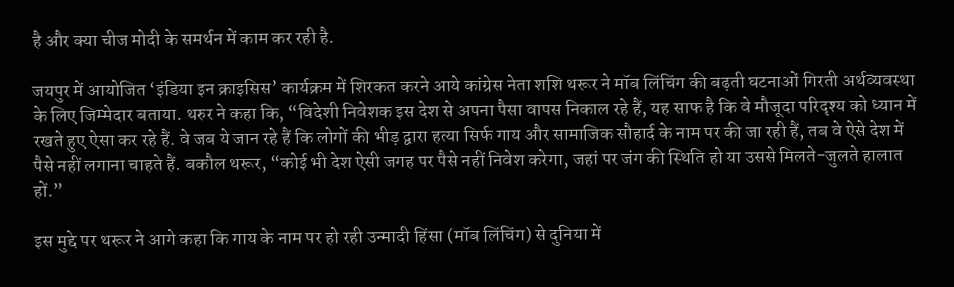है और क्या चीज मोदी के समर्थन में काम कर रही है.

जयपुर में आयोजित ‘इंडिया इन क्राइसिस’ कार्यक्रम में शिरकत करने आये कांग्रेस नेता शशि थरूर ने मॉब लिंचिंग की बढ़ती घटनाओं गिरती अर्थव्यवस्था के लिए जिम्मेदार बताया. थरुर ने कहा कि, “विदेशी निवेशक इस देश से अपना पैसा वापस निकाल रहे हैं, यह साफ है कि वे मौजूदा परिदृश्य को ध्यान में रखते हुए ऐसा कर रहे हैं. वे जब ये जान रहे हैं कि लोगों की भीड़ द्वारा हत्या सिर्फ गाय और सामाजिक सौहार्द के नाम पर की जा रही हैं, तब वे ऐसे देश में पैसे नहीं लगाना चाहते हैं. बकौल थरूर, “कोई भी देश ऐसी जगह पर पैसे नहीं निवेश करेगा, जहां पर जंग की स्थिति हो या उससे मिलते-जुलते हालात हों.”

इस मुद्दे पर थरूर ने आगे कहा कि गाय के नाम पर हो रही उन्मादी हिंसा (मॉब लिंचिंग) से दुनिया में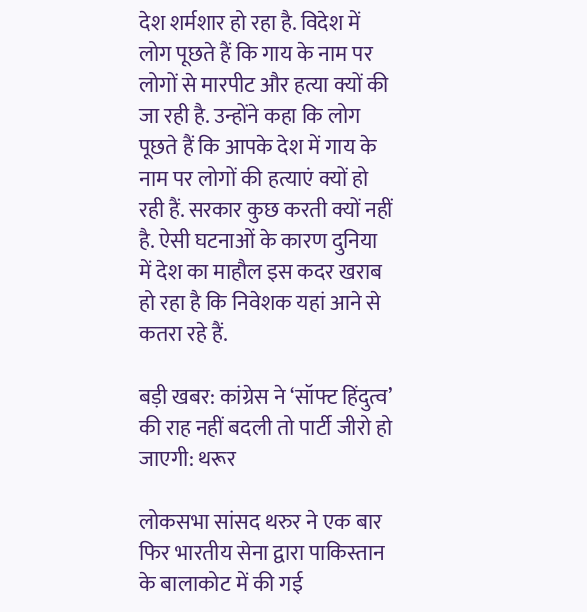देश शर्मशार हो रहा है. विदेश में लोग पूछते हैं कि गाय के नाम पर लोगों से मारपीट और हत्या क्यों की जा रही है. उन्होंने कहा कि लोग पूछते हैं कि आपके देश में गाय के नाम पर लोगों की हत्याएं क्यों हो रही हैं. सरकार कुछ करती क्यों नहीं है. ऐसी घटनाओं के कारण दुनिया में देश का माहौल इस कदर खराब हो रहा है कि निवेशक यहां आने से कतरा रहे हैं.

बड़ी खबर: कांग्रेस ने ‘सॉफ्ट हिंदुत्व’ की राह नहीं बदली तो पार्टी जीरो हो जाएगी: थरूर

लोकसभा सांसद थरुर ने एक बार फिर भारतीय सेना द्वारा पाकिस्तान के बालाकोट में की गई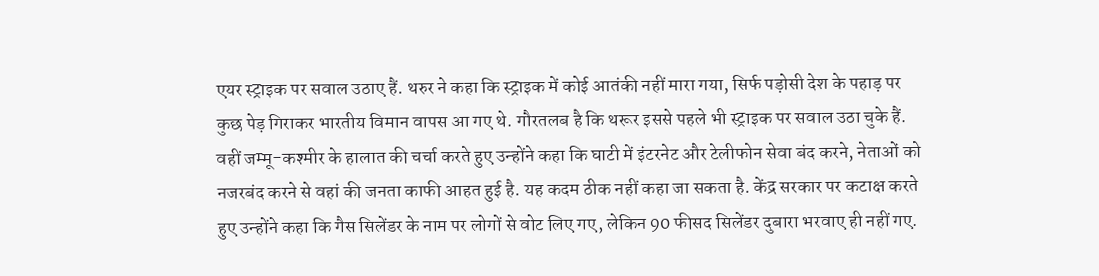एयर स्ट्राइक पर सवाल उठाए हैं. थरुर ने कहा कि स्ट्राइक में कोई आतंकी नहीं मारा गया, सिर्फ पड़ोसी देश के पहाड़ पर कुछ पेड़ गिराकर भारतीय विमान वापस आ गए थे. गौरतलब है कि थरूर इससे पहले भी स्ट्राइक पर सवाल उठा चुके हैं. वहीं जम्मू-कश्मीर के हालात की चर्चा करते हुए उन्होंने कहा कि घाटी में इंटरनेट और टेलीफोन सेवा बंद करने, नेताओं को नजरबंद करने से वहां की जनता काफी आहत हुई है. यह कदम ठीक नहीं कहा जा सकता है. केंद्र सरकार पर कटाक्ष करते हुए उन्होंने कहा कि गैस सिलेंडर के नाम पर लोगों से वोट लिए गए, लेकिन 90 फीसद सिलेंडर दुबारा भरवाए ही नहीं गए.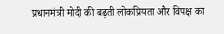प्रधानमंत्री मोदी की बढ़ती लोकप्रियता और विपक्ष का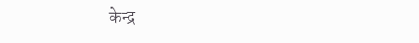केन्द्र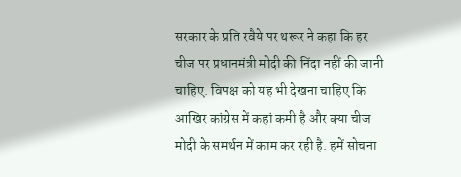सरकार के प्रति रवैये पर थरूर ने कहा कि हर चीज पर प्रधानमंत्री मोदी की निंदा नहीं की जानी चाहिए. विपक्ष को यह भी देखना चाहिए कि आखिर कांग्रेस में कहां कमी है और क्या चीज मोदी के समर्थन में काम कर रही है. हमें सोचना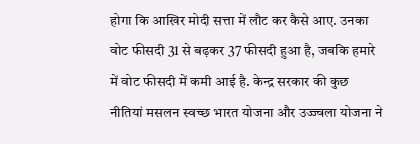होगा कि आखिर मोदी सत्ता में लौट कर कैसे आए. उनका वोट फीसदी 31 से बढ़कर 37 फीसदी हुआ है, जबकि हमारे में वोट फीसदी में कमी आई है. केन्द्र सरकार की कुछ नीतियां मसलन स्वच्छ भारत योजना और उज्ज्वला योजना ने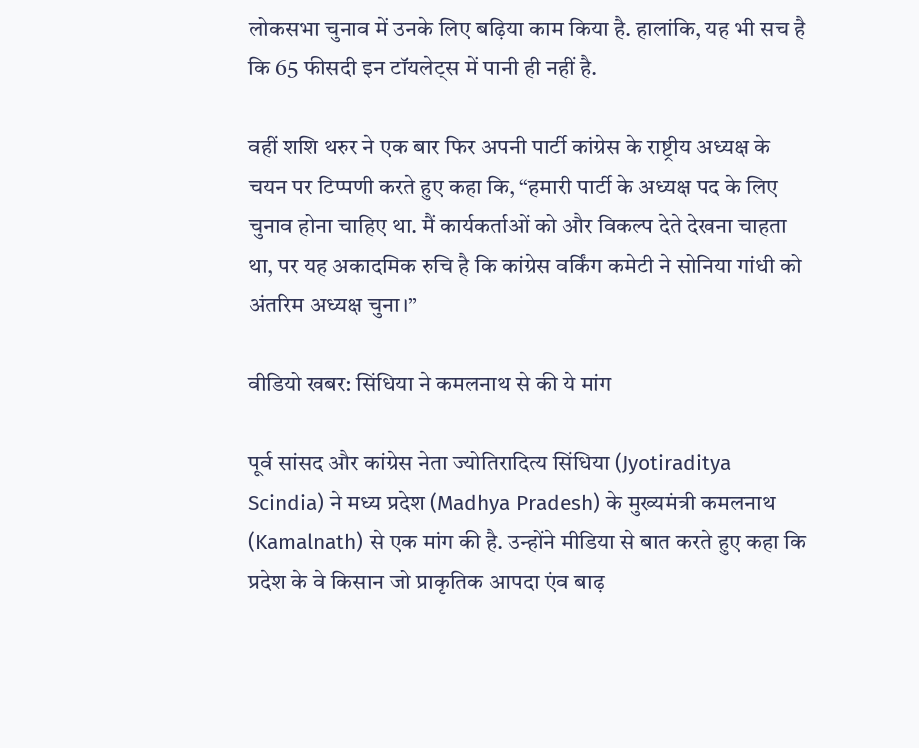लोकसभा चुनाव में उनके लिए बढ़िया काम किया है. हालांकि, यह भी सच है कि 65 फीसदी इन टॉयलेट्स में पानी ही नहीं है.

वहीं शशि थरुर ने एक बार फिर अपनी पार्टी कांग्रेस के राष्ट्रीय अध्यक्ष के चयन पर टिप्पणी करते हुए कहा कि, “हमारी पार्टी के अध्यक्ष पद के लिए चुनाव होना चाहिए था. मैं कार्यकर्ताओं को और विकल्प देते देखना चाहता था, पर यह अकादमिक रुचि है कि कांग्रेस वर्किंग कमेटी ने सोनिया गांधी को अंतरिम अध्यक्ष चुना।”

वीडियो खबर: सिंधिया ने कमलनाथ से की ये मांग

पूर्व सांसद और कांग्रेस नेता ज्योतिरादित्य सिंधिया (Jyotiraditya Scindia) ने मध्य प्रदेश (Madhya Pradesh) के मुख्यमंत्री कमलनाथ (Kamalnath) से एक मांग की है. उन्होंने मीडिया से बात करते हुए कहा कि प्रदेश के वे किसान जो प्राकृतिक आपदा एंव बाढ़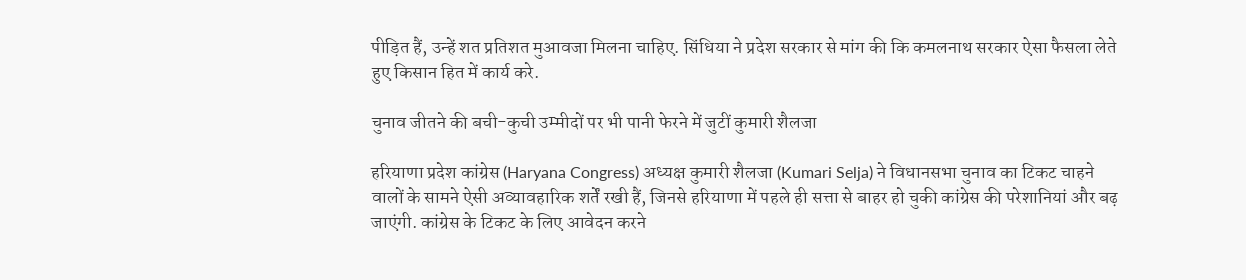पीड़ित हैं, उन्हें शत प्रतिशत मुआवजा मिलना चाहिए. सिंधिया ने प्रदेश सरकार से मांग की कि कमलनाथ सरकार ऐसा फैसला लेते हुए किसान हित में कार्य करे.

चुनाव जीतने की बची-कुची उम्मीदों पर भी पानी फेरने में जुटीं कुमारी शैलजा

हरियाणा प्रदेश कांग्रेस (Haryana Congress) अध्यक्ष कुमारी शैलजा (Kumari Selja) ने विधानसभा चुनाव का टिकट चाहने वालों के सामने ऐसी अव्यावहारिक शर्तें रखी हैं, जिनसे हरियाणा में पहले ही सत्ता से बाहर हो चुकी कांग्रेस की परेशानियां और बढ़ जाएंगी. कांग्रेस के टिकट के लिए आवेदन करने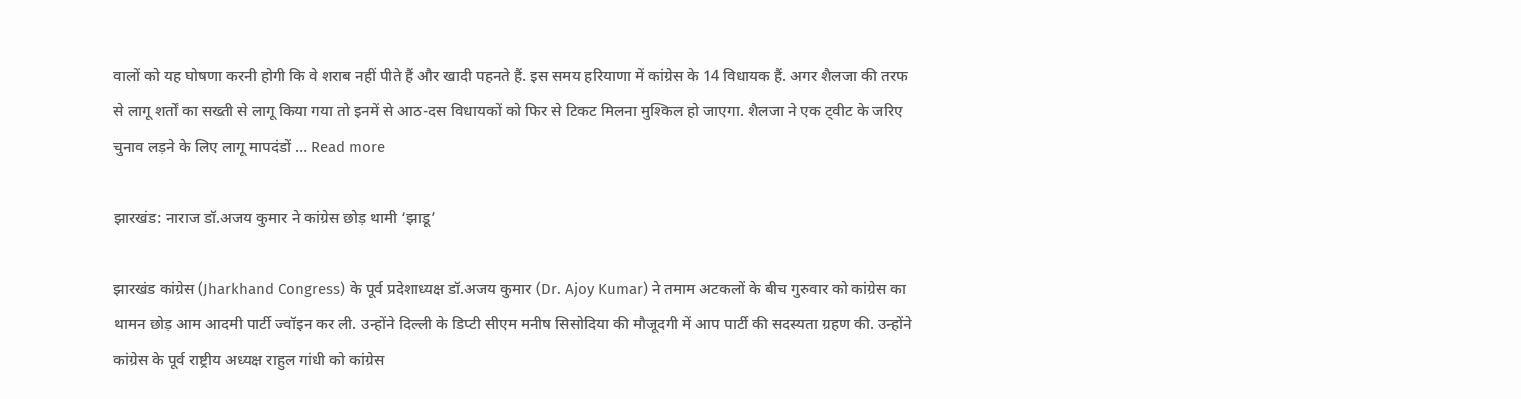वालों को यह घोषणा करनी होगी कि वे शराब नहीं पीते हैं और खादी पहनते हैं. इस समय हरियाणा में कांग्रेस के 14 विधायक हैं. अगर शैलजा की तरफ से लागू शर्तों का सख्ती से लागू किया गया तो इनमें से आठ-दस विधायकों को फिर से टिकट मिलना मुश्किल हो जाएगा. शैलजा ने एक ट्वीट के जरिए चुनाव लड़ने के लिए लागू मापदंडों … Read more

झारखंड: नाराज डॉ.अजय कुमार ने कांग्रेस छोड़ थामी ‘झाडू’

झारखंड कांग्रेस (Jharkhand Congress) के पूर्व प्रदेशाध्यक्ष डॉ.अजय कुमार (Dr. Ajoy Kumar) ने तमाम अटकलों के बीच गुरुवार को कांग्रेस का थामन छोड़ आम आदमी पार्टी ज्वॉइन कर ली. उन्होंने दिल्ली के डिप्टी सीएम मनीष सिसोदिया की मौजूदगी में आप पार्टी की सदस्यता ग्रहण की. उन्होंने कांग्रेस के पूर्व राष्ट्रीय अध्यक्ष राहुल गांधी को कांग्रेस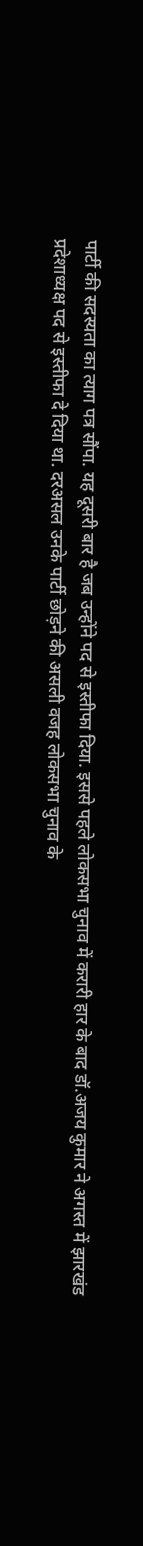पार्टी की सदस्यता का त्याग पत्र सौंपा. यह दूसरी बार है जब उन्होंने पद से इस्तीफा दिया. इससे पहले लोकसभा चुनाव में करारी हार के बाद डॉ.अजय कुमार ने अगस्त में झारखंड प्रदेशाध्यक्ष पद से इस्तीफा दे दिया था. दरअसल उनके पार्टी छोड़ने की असली वजह लोकसभा चुनाव के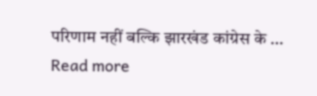परिणाम नहीं बल्कि झारखंड कांग्रेस के … Read more